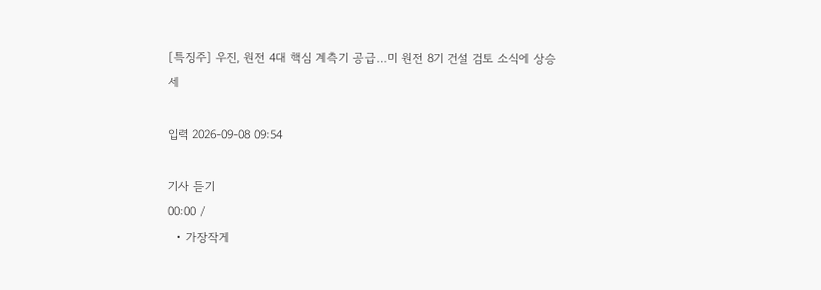[특징주] 우진, 원전 4대 핵심 계측기 공급…미 원전 8기 건설 검토 소식에 상승세

입력 2026-09-08 09:54

기사 듣기
00:00 /
  • 가장작게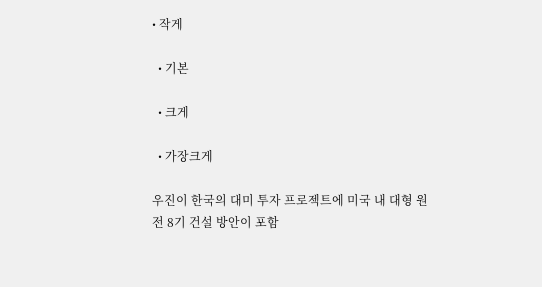• 작게

  • 기본

  • 크게

  • 가장크게

우진이 한국의 대미 투자 프로젝트에 미국 내 대형 원전 8기 건설 방안이 포함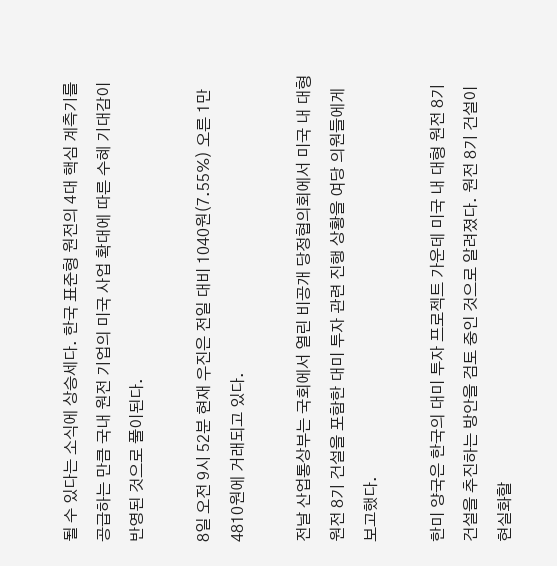될 수 있다는 소식에 상승세다. 한국 표준형 원전의 4대 핵심 계측기를 공급하는 만큼 국내 원전 기업의 미국 사업 확대에 따른 수혜 기대감이 반영된 것으로 풀이된다.

8일 오전 9시 52분 현재 우진은 전일 대비 1040원(7.55%) 오른 1만4810원에 거래되고 있다.

전날 산업통상부는 국회에서 열린 비공개 당정협의회에서 미국 내 대형 원전 8기 건설을 포함한 대미 투자 관련 진행 상황을 여당 의원들에게 보고했다.

한미 양국은 한국의 대미 투자 프로젝트 가운데 미국 내 대형 원전 8기 건설을 추진하는 방안을 검토 중인 것으로 알려졌다. 원전 8기 건설이 현실화할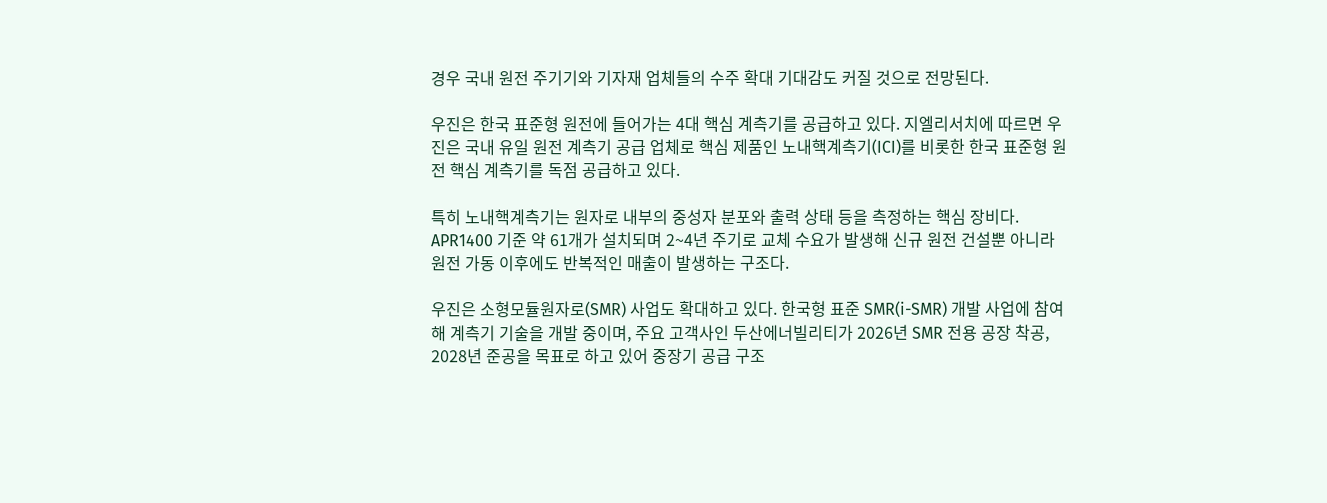경우 국내 원전 주기기와 기자재 업체들의 수주 확대 기대감도 커질 것으로 전망된다.

우진은 한국 표준형 원전에 들어가는 4대 핵심 계측기를 공급하고 있다. 지엘리서치에 따르면 우진은 국내 유일 원전 계측기 공급 업체로 핵심 제품인 노내핵계측기(ICI)를 비롯한 한국 표준형 원전 핵심 계측기를 독점 공급하고 있다.

특히 노내핵계측기는 원자로 내부의 중성자 분포와 출력 상태 등을 측정하는 핵심 장비다. APR1400 기준 약 61개가 설치되며 2~4년 주기로 교체 수요가 발생해 신규 원전 건설뿐 아니라 원전 가동 이후에도 반복적인 매출이 발생하는 구조다.

우진은 소형모듈원자로(SMR) 사업도 확대하고 있다. 한국형 표준 SMR(i-SMR) 개발 사업에 참여해 계측기 기술을 개발 중이며, 주요 고객사인 두산에너빌리티가 2026년 SMR 전용 공장 착공, 2028년 준공을 목표로 하고 있어 중장기 공급 구조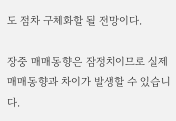도 점차 구체화할 될 전망이다.

장중 매매동향은 잠정치이므로 실제 매매동향과 차이가 발생할 수 있습니다.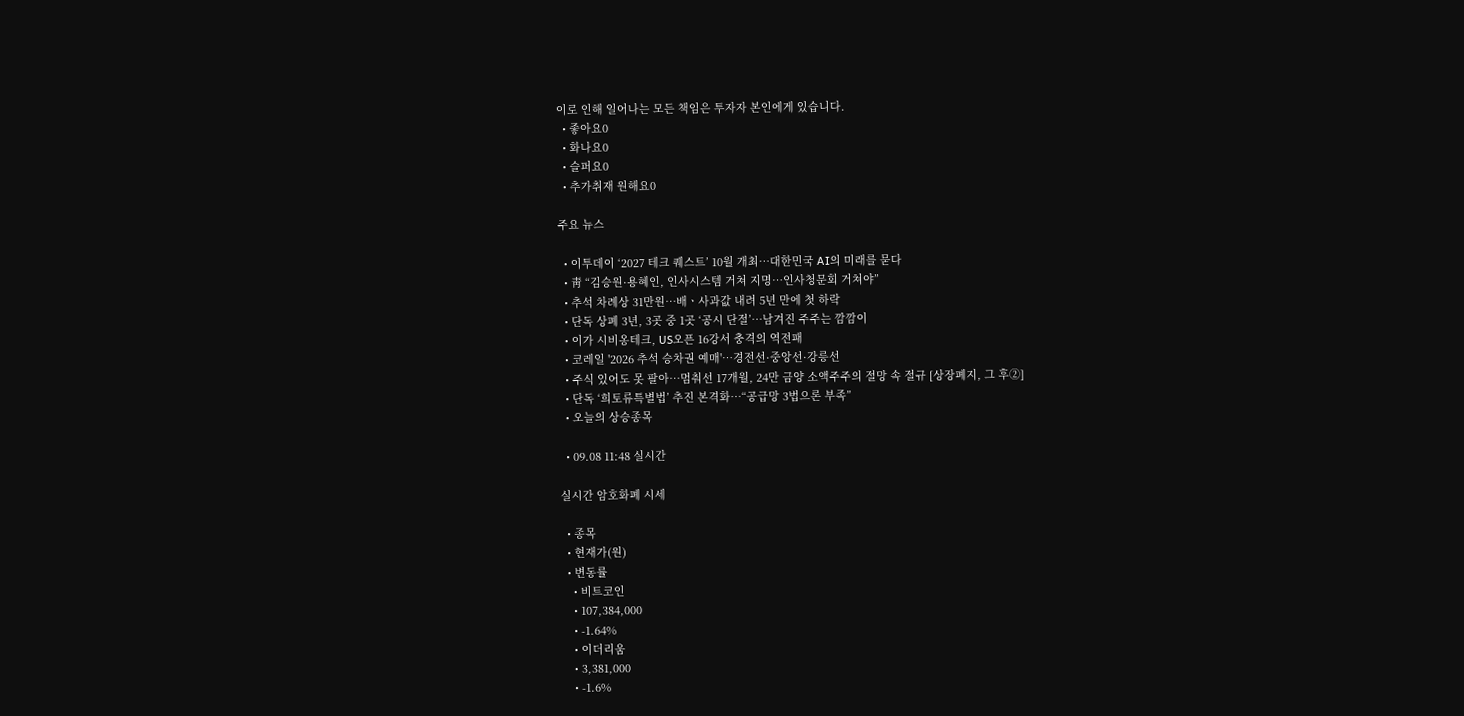이로 인해 일어나는 모든 책임은 투자자 본인에게 있습니다.
  • 좋아요0
  • 화나요0
  • 슬퍼요0
  • 추가취재 원해요0

주요 뉴스

  • 이투데이 ‘2027 테크 퀘스트’ 10월 개최⋯대한민국 AI의 미래를 묻다
  • 靑 “김승원·용혜인, 인사시스템 거쳐 지명…인사청문회 거쳐야”
  • 추석 차례상 31만원⋯배ㆍ사과값 내려 5년 만에 첫 하락
  • 단독 상폐 3년, 3곳 중 1곳 ‘공시 단절’…남겨진 주주는 깜깜이
  • 이가 시비옹테크, US오픈 16강서 충격의 역전패
  • 코레일 '2026 추석 승차권 예매'…경전선·중앙선·강릉선
  • 주식 있어도 못 팔아…멈춰선 17개월, 24만 금양 소액주주의 절망 속 절규 [상장폐지, 그 후②]
  • 단독 ‘희토류특별법’ 추진 본격화…“공급망 3법으론 부족”
  • 오늘의 상승종목

  • 09.08 11:48 실시간

실시간 암호화폐 시세

  • 종목
  • 현재가(원)
  • 변동률
    • 비트코인
    • 107,384,000
    • -1.64%
    • 이더리움
    • 3,381,000
    • -1.6%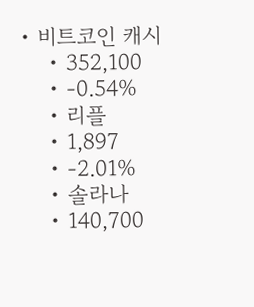• 비트코인 캐시
    • 352,100
    • -0.54%
    • 리플
    • 1,897
    • -2.01%
    • 솔라나
    • 140,700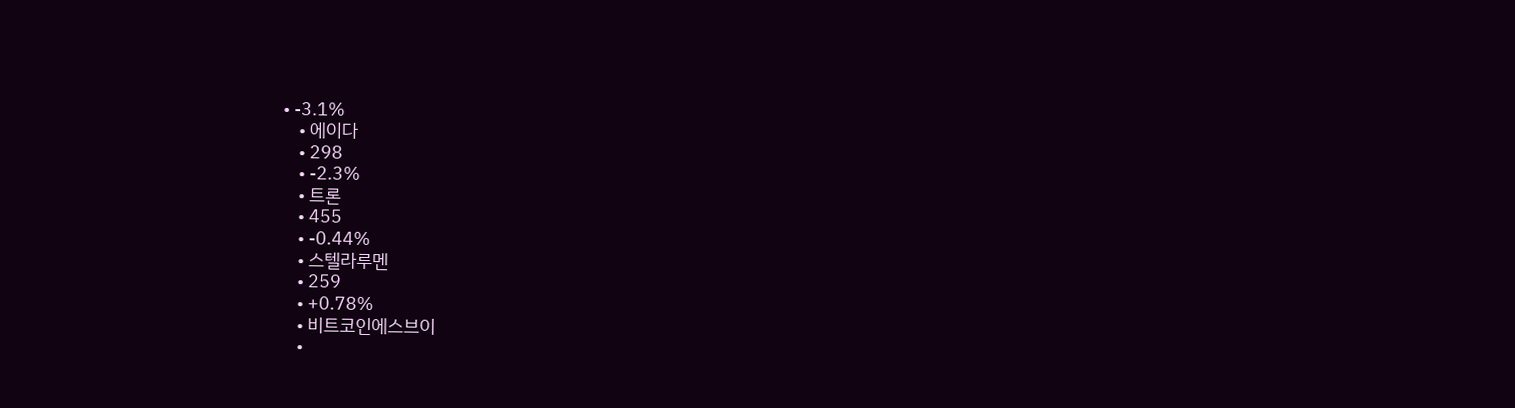• -3.1%
    • 에이다
    • 298
    • -2.3%
    • 트론
    • 455
    • -0.44%
    • 스텔라루멘
    • 259
    • +0.78%
    • 비트코인에스브이
    •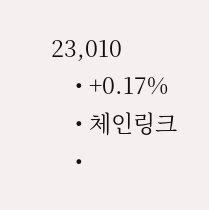23,010
    • +0.17%
    • 체인링크
    •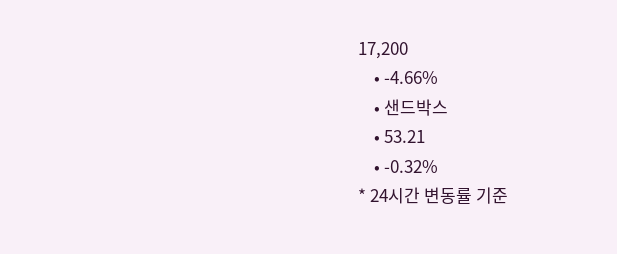17,200
    • -4.66%
    • 샌드박스
    • 53.21
    • -0.32%
* 24시간 변동률 기준